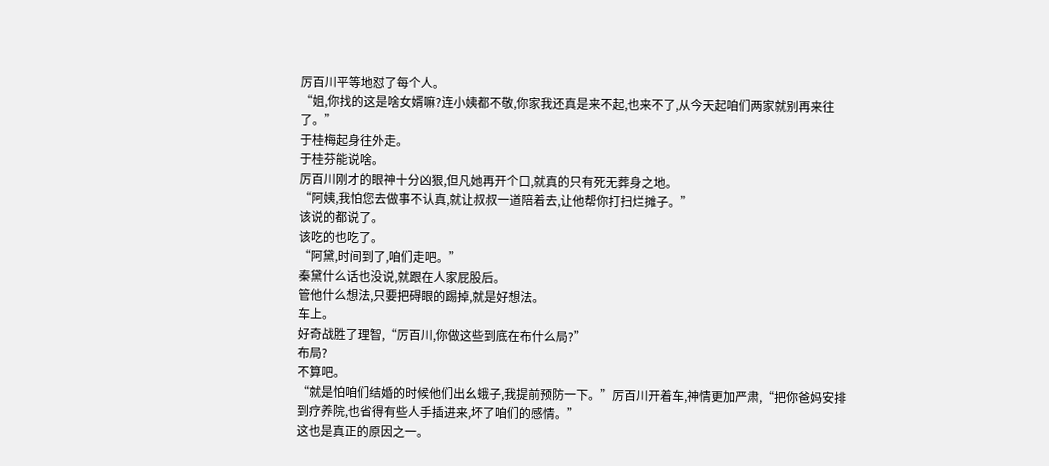厉百川平等地怼了每个人。
“姐,你找的这是啥女婿嘛?连小姨都不敬,你家我还真是来不起,也来不了,从今天起咱们两家就别再来往了。”
于桂梅起身往外走。
于桂芬能说啥。
厉百川刚才的眼神十分凶狠,但凡她再开个口,就真的只有死无葬身之地。
“阿姨,我怕您去做事不认真,就让叔叔一道陪着去,让他帮你打扫烂摊子。”
该说的都说了。
该吃的也吃了。
“阿黛,时间到了,咱们走吧。”
秦黛什么话也没说,就跟在人家屁股后。
管他什么想法,只要把碍眼的踢掉,就是好想法。
车上。
好奇战胜了理智,“厉百川,你做这些到底在布什么局?”
布局?
不算吧。
“就是怕咱们结婚的时候他们出幺蛾子,我提前预防一下。”厉百川开着车,神情更加严肃,“把你爸妈安排到疗养院,也省得有些人手插进来,坏了咱们的感情。”
这也是真正的原因之一。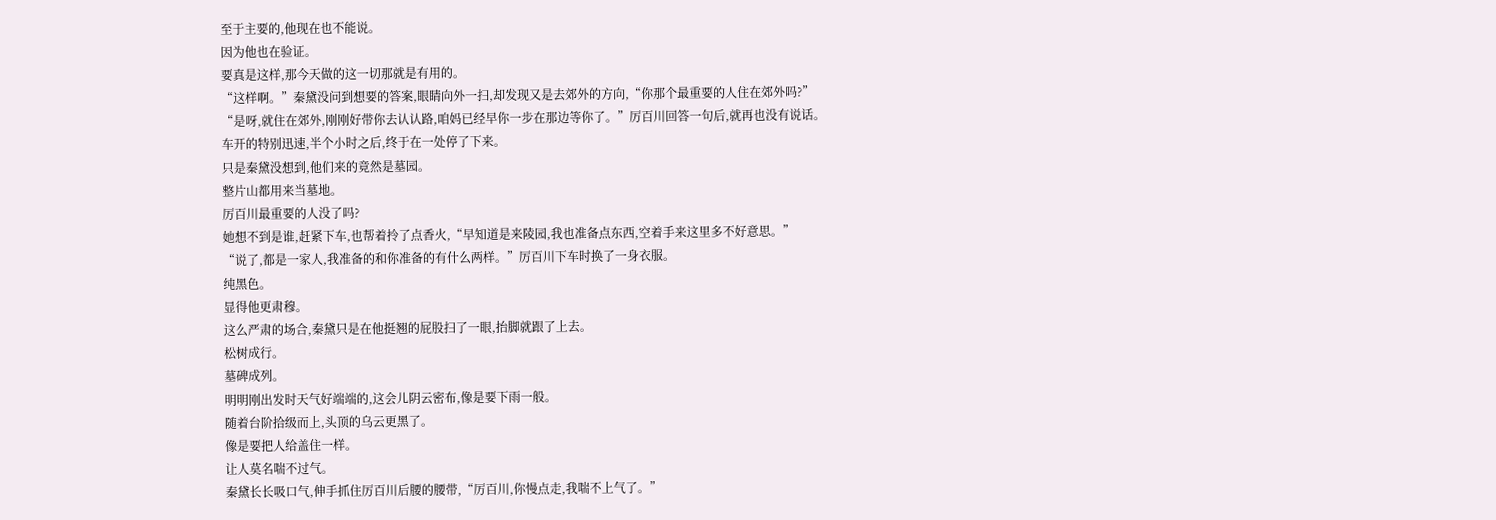至于主要的,他现在也不能说。
因为他也在验证。
要真是这样,那今天做的这一切那就是有用的。
“这样啊。”秦黛没问到想要的答案,眼睛向外一扫,却发现又是去郊外的方向,“你那个最重要的人住在郊外吗?”
“是呀,就住在郊外,刚刚好带你去认认路,咱妈已经早你一步在那边等你了。”厉百川回答一句后,就再也没有说话。
车开的特别迅速,半个小时之后,终于在一处停了下来。
只是秦黛没想到,他们来的竟然是墓园。
整片山都用来当墓地。
厉百川最重要的人没了吗?
她想不到是谁,赶紧下车,也帮着拎了点香火,“早知道是来陵园,我也准备点东西,空着手来这里多不好意思。”
“说了,都是一家人,我准备的和你准备的有什么两样。”厉百川下车时换了一身衣服。
纯黑色。
显得他更肃穆。
这么严肃的场合,秦黛只是在他挺翘的屁股扫了一眼,抬脚就跟了上去。
松树成行。
墓碑成列。
明明刚出发时天气好端端的,这会儿阴云密布,像是要下雨一般。
随着台阶拾级而上,头顶的乌云更黑了。
像是要把人给盖住一样。
让人莫名喘不过气。
秦黛长长吸口气,伸手抓住厉百川后腰的腰带,“厉百川,你慢点走,我喘不上气了。”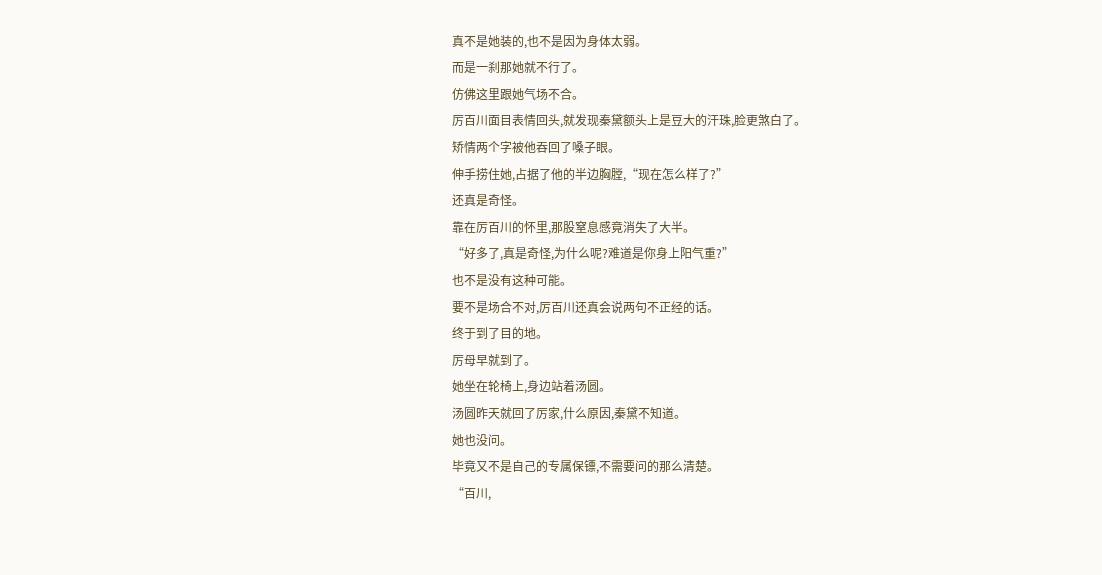真不是她装的,也不是因为身体太弱。
而是一刹那她就不行了。
仿佛这里跟她气场不合。
厉百川面目表情回头,就发现秦黛额头上是豆大的汗珠,脸更煞白了。
矫情两个字被他吞回了嗓子眼。
伸手捞住她,占据了他的半边胸膛,“现在怎么样了?”
还真是奇怪。
靠在厉百川的怀里,那股窒息感竟消失了大半。
“好多了,真是奇怪,为什么呢?难道是你身上阳气重?”
也不是没有这种可能。
要不是场合不对,厉百川还真会说两句不正经的话。
终于到了目的地。
厉母早就到了。
她坐在轮椅上,身边站着汤圆。
汤圆昨天就回了厉家,什么原因,秦黛不知道。
她也没问。
毕竟又不是自己的专属保镖,不需要问的那么清楚。
“百川,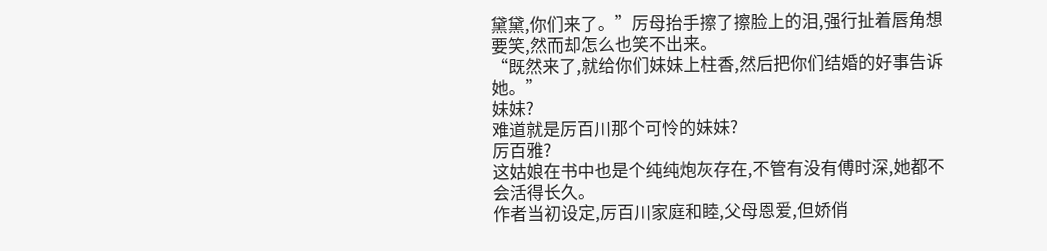黛黛,你们来了。”厉母抬手擦了擦脸上的泪,强行扯着唇角想要笑,然而却怎么也笑不出来。
“既然来了,就给你们妹妹上柱香,然后把你们结婚的好事告诉她。”
妹妹?
难道就是厉百川那个可怜的妹妹?
厉百雅?
这姑娘在书中也是个纯纯炮灰存在,不管有没有傅时深,她都不会活得长久。
作者当初设定,厉百川家庭和睦,父母恩爱,但娇俏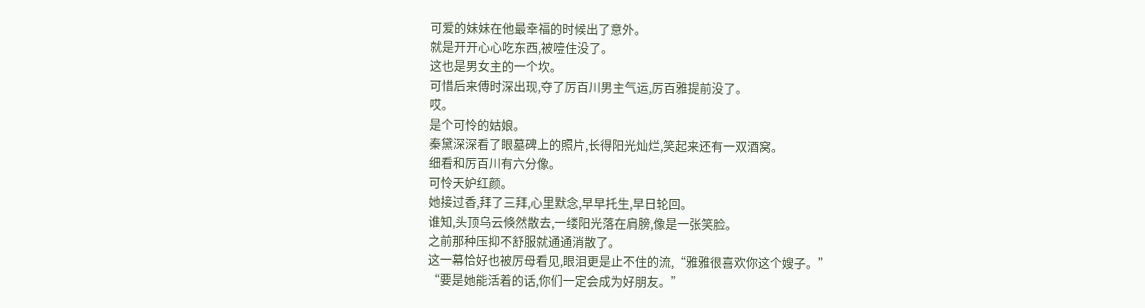可爱的妹妹在他最幸福的时候出了意外。
就是开开心心吃东西,被噎住没了。
这也是男女主的一个坎。
可惜后来傅时深出现,夺了厉百川男主气运,厉百雅提前没了。
哎。
是个可怜的姑娘。
秦黛深深看了眼墓碑上的照片,长得阳光灿烂,笑起来还有一双酒窝。
细看和厉百川有六分像。
可怜天妒红颜。
她接过香,拜了三拜,心里默念,早早托生,早日轮回。
谁知,头顶乌云倏然散去,一缕阳光落在肩膀,像是一张笑脸。
之前那种压抑不舒服就通通消散了。
这一幕恰好也被厉母看见,眼泪更是止不住的流,“雅雅很喜欢你这个嫂子。”
“要是她能活着的话,你们一定会成为好朋友。”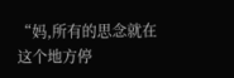“妈,所有的思念就在这个地方停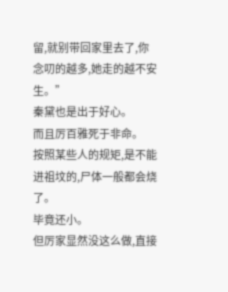留,就别带回家里去了,你念叨的越多,她走的越不安生。”
秦黛也是出于好心。
而且厉百雅死于非命。
按照某些人的规矩,是不能进祖坟的,尸体一般都会烧了。
毕竟还小。
但厉家显然没这么做,直接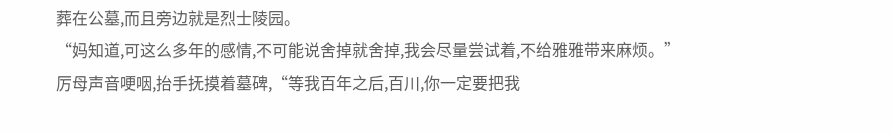葬在公墓,而且旁边就是烈士陵园。
“妈知道,可这么多年的感情,不可能说舍掉就舍掉,我会尽量尝试着,不给雅雅带来麻烦。”
厉母声音哽咽,抬手抚摸着墓碑,“等我百年之后,百川,你一定要把我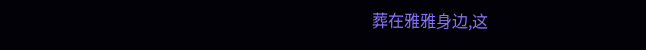葬在雅雅身边,这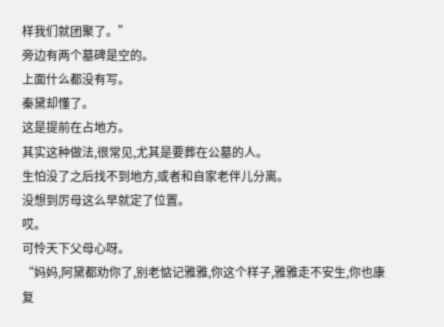样我们就团聚了。”
旁边有两个墓碑是空的。
上面什么都没有写。
秦黛却懂了。
这是提前在占地方。
其实这种做法,很常见,尤其是要葬在公墓的人。
生怕没了之后找不到地方,或者和自家老伴儿分离。
没想到厉母这么早就定了位置。
哎。
可怜天下父母心呀。
“妈妈,阿黛都劝你了,别老惦记雅雅,你这个样子,雅雅走不安生,你也康复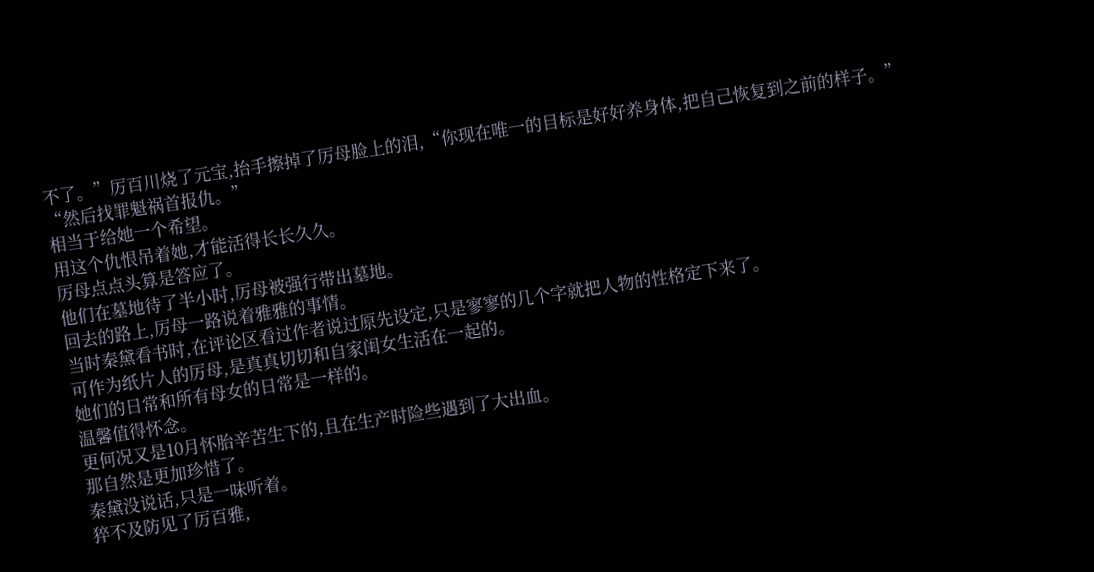不了。”厉百川烧了元宝,抬手擦掉了厉母脸上的泪,“你现在唯一的目标是好好养身体,把自己恢复到之前的样子。”
“然后找罪魁祸首报仇。”
相当于给她一个希望。
用这个仇恨吊着她,才能活得长长久久。
厉母点点头算是答应了。
他们在墓地待了半小时,厉母被强行带出墓地。
回去的路上,厉母一路说着雅雅的事情。
当时秦黛看书时,在评论区看过作者说过原先设定,只是寥寥的几个字就把人物的性格定下来了。
可作为纸片人的厉母,是真真切切和自家闺女生活在一起的。
她们的日常和所有母女的日常是一样的。
温馨值得怀念。
更何况又是10月怀胎辛苦生下的,且在生产时险些遇到了大出血。
那自然是更加珍惜了。
秦黛没说话,只是一味听着。
猝不及防见了厉百雅,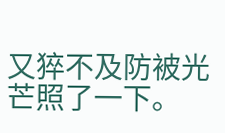又猝不及防被光芒照了一下。